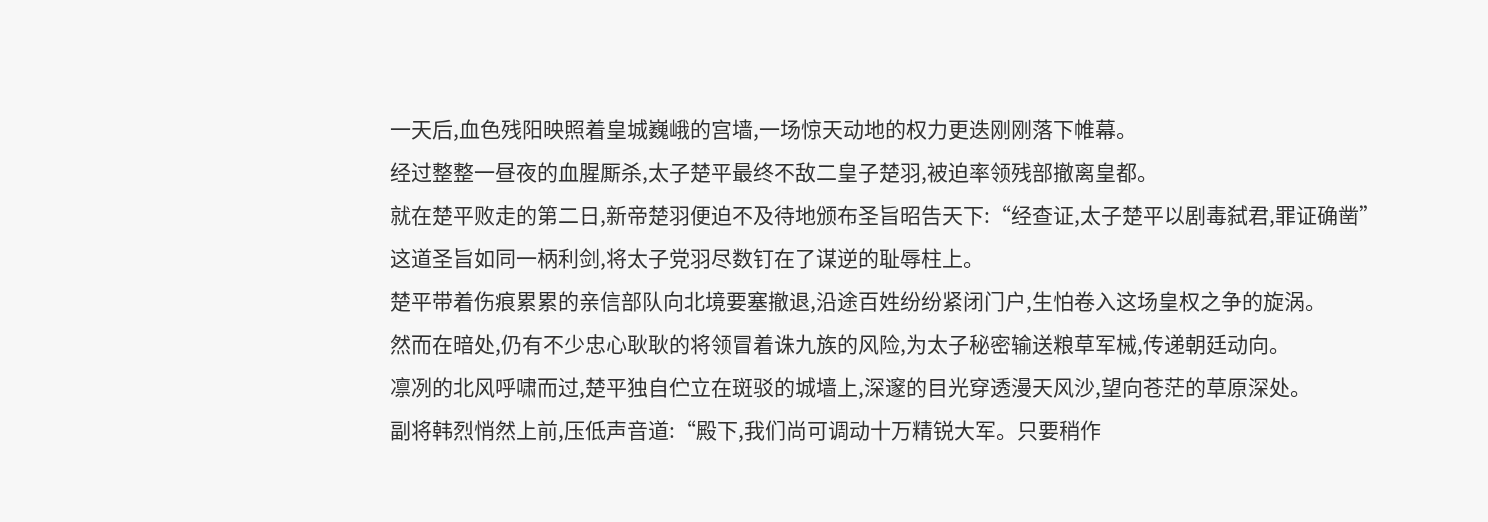一天后,血色残阳映照着皇城巍峨的宫墙,一场惊天动地的权力更迭刚刚落下帷幕。
经过整整一昼夜的血腥厮杀,太子楚平最终不敌二皇子楚羽,被迫率领残部撤离皇都。
就在楚平败走的第二日,新帝楚羽便迫不及待地颁布圣旨昭告天下:“经查证,太子楚平以剧毒弑君,罪证确凿”
这道圣旨如同一柄利剑,将太子党羽尽数钉在了谋逆的耻辱柱上。
楚平带着伤痕累累的亲信部队向北境要塞撤退,沿途百姓纷纷紧闭门户,生怕卷入这场皇权之争的旋涡。
然而在暗处,仍有不少忠心耿耿的将领冒着诛九族的风险,为太子秘密输送粮草军械,传递朝廷动向。
凛冽的北风呼啸而过,楚平独自伫立在斑驳的城墙上,深邃的目光穿透漫天风沙,望向苍茫的草原深处。
副将韩烈悄然上前,压低声音道:“殿下,我们尚可调动十万精锐大军。只要稍作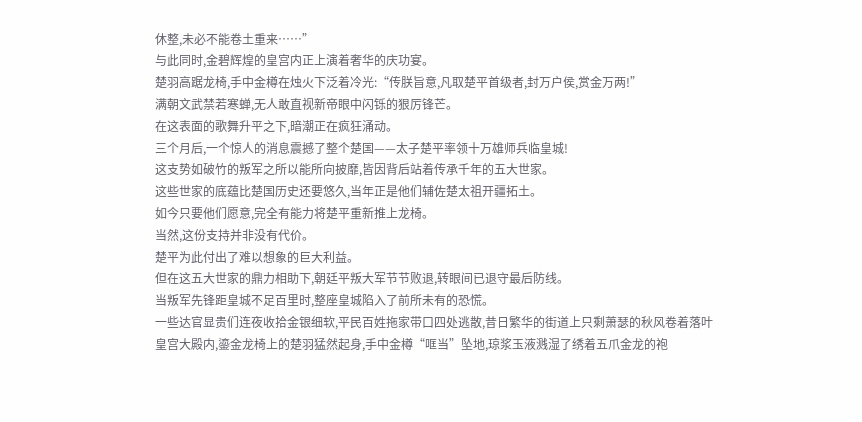休整,未必不能卷土重来……”
与此同时,金碧辉煌的皇宫内正上演着奢华的庆功宴。
楚羽高踞龙椅,手中金樽在烛火下泛着冷光:“传朕旨意,凡取楚平首级者,封万户侯,赏金万两!”
满朝文武禁若寒蝉,无人敢直视新帝眼中闪铄的狠厉锋芒。
在这表面的歌舞升平之下,暗潮正在疯狂涌动。
三个月后,一个惊人的消息震撼了整个楚国——太子楚平率领十万雄师兵临皇城!
这支势如破竹的叛军之所以能所向披靡,皆因背后站着传承千年的五大世家。
这些世家的底蕴比楚国历史还要悠久,当年正是他们辅佐楚太祖开疆拓土。
如今只要他们愿意,完全有能力将楚平重新推上龙椅。
当然,这份支持并非没有代价。
楚平为此付出了难以想象的巨大利益。
但在这五大世家的鼎力相助下,朝廷平叛大军节节败退,转眼间已退守最后防线。
当叛军先锋距皇城不足百里时,整座皇城陷入了前所未有的恐慌。
一些达官显贵们连夜收拾金银细软,平民百姓拖家带口四处逃散,昔日繁华的街道上只剩萧瑟的秋风卷着落叶
皇宫大殿内,鎏金龙椅上的楚羽猛然起身,手中金樽“哐当”坠地,琼浆玉液溅湿了绣着五爪金龙的袍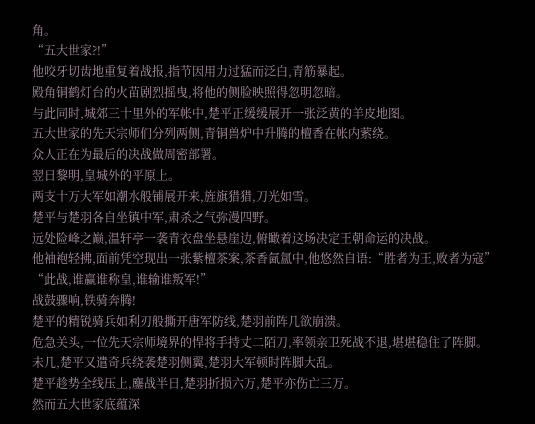角。
“五大世家?!”
他咬牙切齿地重复着战报,指节因用力过猛而泛白,青筋暴起。
殿角铜鹤灯台的火苗剧烈摇曳,将他的侧脸映照得忽明忽暗。
与此同时,城郊三十里外的军帐中,楚平正缓缓展开一张泛黄的羊皮地图。
五大世家的先天宗师们分列两侧,青铜兽炉中升腾的檀香在帐内萦绕。
众人正在为最后的决战做周密部署。
翌日黎明,皇城外的平原上。
两支十万大军如潮水般铺展开来,旌旗猎猎,刀光如雪。
楚平与楚羽各自坐镇中军,肃杀之气弥漫四野。
远处险峰之巅,温轩亭一袭青衣盘坐悬崖边,俯瞰着这场决定王朝命运的决战。
他袖袍轻拂,面前凭空现出一张紫檀茶案,茶香氤氲中,他悠然自语:“胜者为王,败者为寇”
“此战,谁赢谁称皇,谁输谁叛军!”
战鼓骤响,铁骑奔腾!
楚平的精锐骑兵如利刃般撕开唐军防线,楚羽前阵几欲崩溃。
危急关头,一位先天宗师境界的悍将手持丈二陌刀,率领亲卫死战不退,堪堪稳住了阵脚。
未几,楚平又遣奇兵绕袭楚羽侧翼,楚羽大军顿时阵脚大乱。
楚平趁势全线压上,鏖战半日,楚羽折损六万,楚平亦伤亡三万。
然而五大世家底蕴深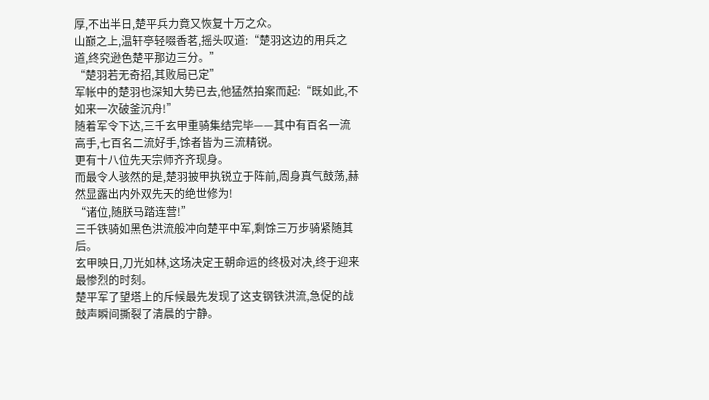厚,不出半日,楚平兵力竟又恢复十万之众。
山巅之上,温轩亭轻啜香茗,摇头叹道:“楚羽这边的用兵之道,终究逊色楚平那边三分。”
“楚羽若无奇招,其败局已定”
军帐中的楚羽也深知大势已去,他猛然拍案而起:“既如此,不如来一次破釜沉舟!”
随着军令下达,三千玄甲重骑集结完毕——其中有百名一流高手,七百名二流好手,馀者皆为三流精锐。
更有十八位先天宗师齐齐现身。
而最令人骇然的是,楚羽披甲执锐立于阵前,周身真气鼓荡,赫然显露出内外双先天的绝世修为!
“诸位,随朕马踏连营!”
三千铁骑如黑色洪流般冲向楚平中军,剩馀三万步骑紧随其后。
玄甲映日,刀光如林,这场决定王朝命运的终极对决,终于迎来最惨烈的时刻。
楚平军了望塔上的斥候最先发现了这支钢铁洪流,急促的战鼓声瞬间撕裂了清晨的宁静。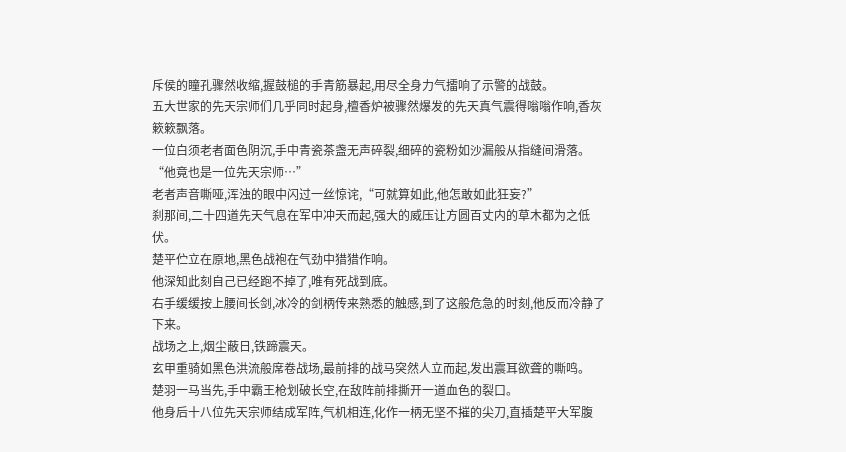斥侯的瞳孔骤然收缩,握鼓槌的手青筋暴起,用尽全身力气擂响了示警的战鼓。
五大世家的先天宗师们几乎同时起身,檀香炉被骤然爆发的先天真气震得嗡嗡作响,香灰簌簌飘落。
一位白须老者面色阴沉,手中青瓷茶盏无声碎裂,细碎的瓷粉如沙漏般从指缝间滑落。
“他竟也是一位先天宗师…”
老者声音嘶哑,浑浊的眼中闪过一丝惊诧,“可就算如此,他怎敢如此狂妄?”
刹那间,二十四道先天气息在军中冲天而起,强大的威压让方圆百丈内的草木都为之低伏。
楚平伫立在原地,黑色战袍在气劲中猎猎作响。
他深知此刻自己已经跑不掉了,唯有死战到底。
右手缓缓按上腰间长剑,冰冷的剑柄传来熟悉的触感,到了这般危急的时刻,他反而冷静了下来。
战场之上,烟尘蔽日,铁蹄震天。
玄甲重骑如黑色洪流般席卷战场,最前排的战马突然人立而起,发出震耳欲聋的嘶鸣。
楚羽一马当先,手中霸王枪划破长空,在敌阵前排撕开一道血色的裂口。
他身后十八位先天宗师结成军阵,气机相连,化作一柄无坚不摧的尖刀,直插楚平大军腹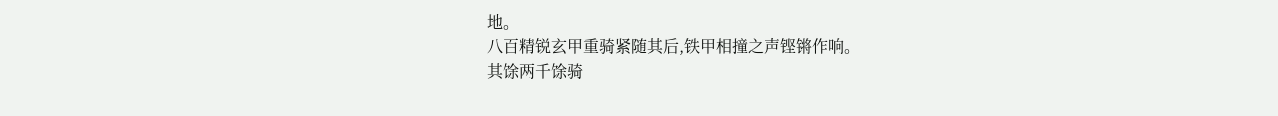地。
八百精锐玄甲重骑紧随其后,铁甲相撞之声铿锵作响。
其馀两千馀骑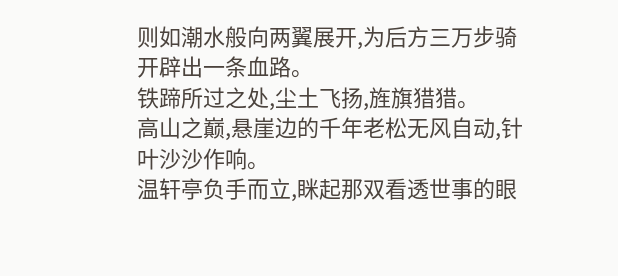则如潮水般向两翼展开,为后方三万步骑开辟出一条血路。
铁蹄所过之处,尘土飞扬,旌旗猎猎。
高山之巅,悬崖边的千年老松无风自动,针叶沙沙作响。
温轩亭负手而立,眯起那双看透世事的眼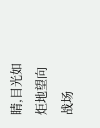睛,目光如炬地望向战场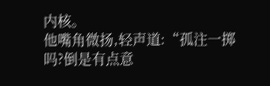内核。
他嘴角微扬,轻声道:“孤注一掷吗?倒是有点意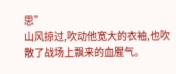思”
山风掠过,吹动他宽大的衣袖,也吹散了战场上飘来的血腥气。